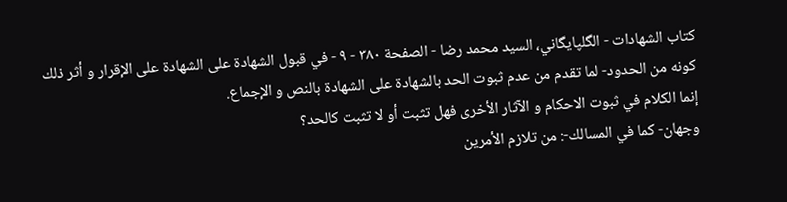كتاب الشهادات - الگلپايگاني، السيد محمد رضا - الصفحة ٣٨٠ - ٩ - في قبول الشهادة على الشهادة على الإقرار و أثر ذلك
كونه من الحدود- لما تقدم من عدم ثبوت الحد بالشهادة على الشهادة بالنص و الإجماع.
إنما الكلام في ثبوت الاحكام و الآثار الأخرى فهل تثبت أو لا تثبت كالحد؟
وجهان- كما في المسالك-: من تلازم الأمرين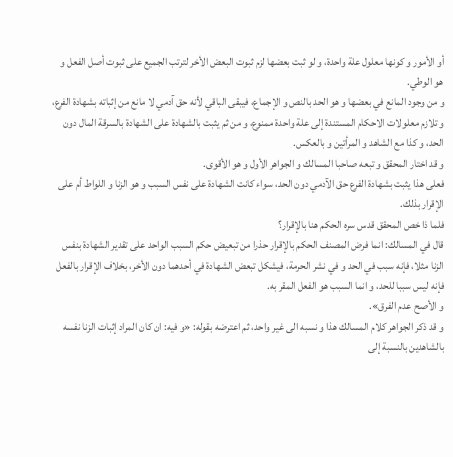أو الأمور و كونها معلول علة واحدة، و لو ثبت بعضها لزم ثبوت البعض الأخر لترتب الجميع على ثبوت أصل الفعل و هو الوطي.
و من وجود المانع في بعضها و هو الحد بالنص و الإجماع، فيبقى الباقي لأنه حق آدمي لا مانع من إثباته بشهادة الفرع، و تلازم معلولات الاحكام المستندة إلى علة واحدة ممنوع، و من ثم يثبت بالشهادة على الشهادة بالسرقة المال دون الحد، و كذا مع الشاهد و المرأتين و بالعكس.
و قد اختار المحقق و تبعه صاحبا المسالك و الجواهر الأول و هو الأقوى.
فعلى هذا يثبت بشهادة الفرع حق الآدمي دون الحد، سواء كانت الشهادة على نفس السبب و هو الزنا و اللواط أم على الإقرار بذلك.
فلما ذا خص المحقق قدس سره الحكم هنا بالإقرار؟
قال في المسالك: انما فرض المصنف الحكم بالإقرار حذرا من تبعيض حكم السبب الواحد على تقدير الشهادة بنفس الزنا مثلا، فإنه سبب في الحد و في نشر الحرمة، فيشكل تبعض الشهادة في أحدهما دون الأخر، بخلاف الإقرار بالفعل فإنه ليس سببا للحد، و انما السبب هو الفعل المقر به.
و الأصح عدم الفرق».
و قد ذكر الجواهر كلام المسالك هذا و نسبه الى غير واحد، ثم اعترضه بقوله: «و فيه: ان كان المراد إثبات الزنا نفسه بالشاهدين بالنسبة إلى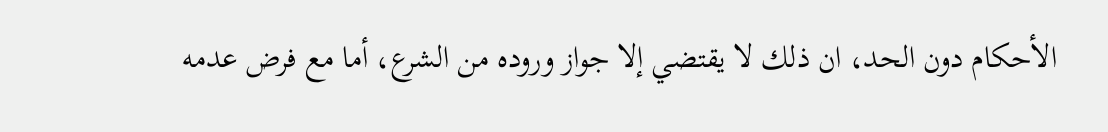الأحكام دون الحد، ان ذلك لا يقتضي إلا جواز وروده من الشرع، أما مع فرض عدمه